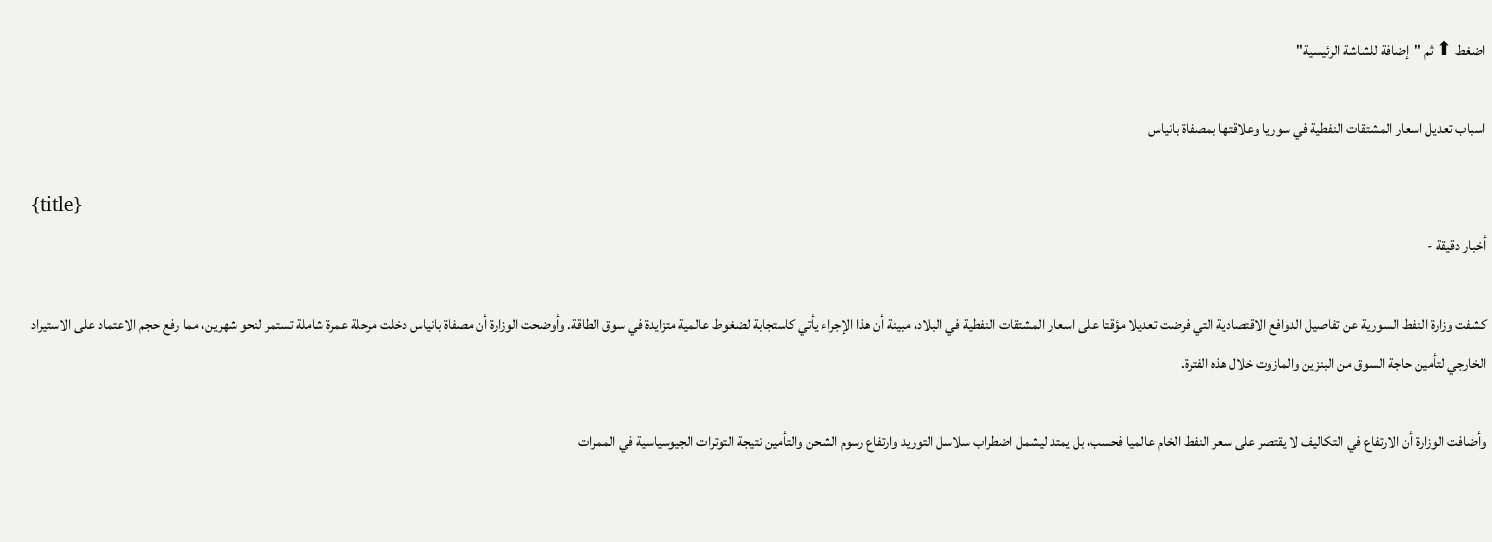اضغط ⬆ ثم "إضافة للشاشة الرئيسية"

اسباب تعديل اسعار المشتقات النفطية في سوريا وعلاقتها بمصفاة بانياس

{title}
أخبار دقيقة -

كشفت وزارة النفط السورية عن تفاصيل الدوافع الاقتصادية التي فرضت تعديلا مؤقتا على اسعار المشتقات النفطية في البلاد، مبينة أن هذا الإجراء يأتي كاستجابة لضغوط عالمية متزايدة في سوق الطاقة. وأوضحت الوزارة أن مصفاة بانياس دخلت مرحلة عمرة شاملة تستمر لنحو شهرين، مما رفع حجم الاعتماد على الاستيراد الخارجي لتأمين حاجة السوق من البنزين والمازوت خلال هذه الفترة.

وأضافت الوزارة أن الارتفاع في التكاليف لا يقتصر على سعر النفط الخام عالميا فحسب، بل يمتد ليشمل اضطراب سلاسل التوريد وارتفاع رسوم الشحن والتأمين نتيجة التوترات الجيوسياسية في الممرات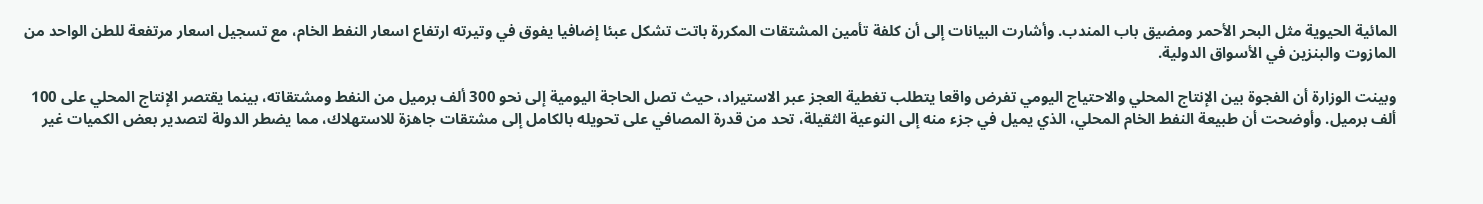المائية الحيوية مثل البحر الأحمر ومضيق باب المندب. وأشارت البيانات إلى أن كلفة تأمين المشتقات المكررة باتت تشكل عبئا إضافيا يفوق في وتيرته ارتفاع اسعار النفط الخام، مع تسجيل اسعار مرتفعة للطن الواحد من المازوت والبنزين في الأسواق الدولية.

وبينت الوزارة أن الفجوة بين الإنتاج المحلي والاحتياج اليومي تفرض واقعا يتطلب تغطية العجز عبر الاستيراد، حيث تصل الحاجة اليومية إلى نحو 300 ألف برميل من النفط ومشتقاته، بينما يقتصر الإنتاج المحلي على 100 ألف برميل. وأوضحت أن طبيعة النفط الخام المحلي، الذي يميل في جزء منه إلى النوعية الثقيلة، تحد من قدرة المصافي على تحويله بالكامل إلى مشتقات جاهزة للاستهلاك، مما يضطر الدولة لتصدير بعض الكميات غير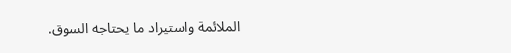الملائمة واستيراد ما يحتاجه السوق.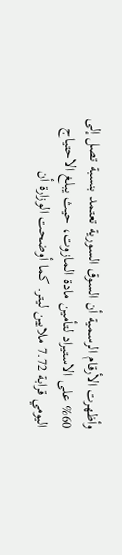وأظهرت الأرقام الرسمية أن السوق السورية تعتمد بنسبة تصل إلى 60% على الاستيراد لتأمين مادة المازوت، حيث يبلغ الاحتياج اليومي قرابة 7.72 ملايين ليتر. كما أوضحت الوزارة أن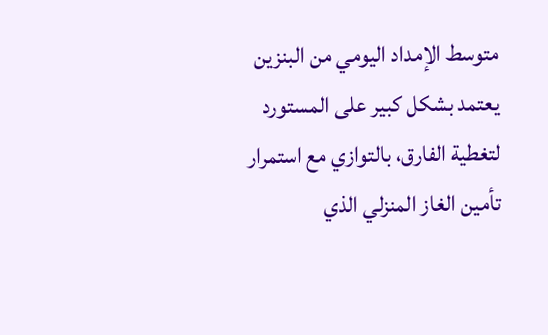متوسط الإمداد اليومي من البنزين يعتمد بشكل كبير على المستورد لتغطية الفارق، بالتوازي مع استمرار تأمين الغاز المنزلي الذي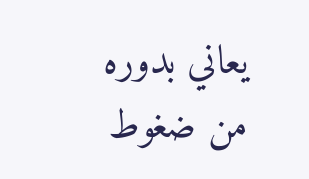يعاني بدوره من ضغوط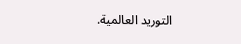التوريد العالمية.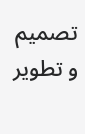تصميم و تطوير